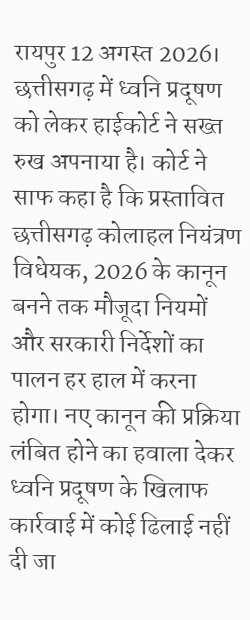रायपुर 12 अगस्त 2026। छत्तीसगढ़ में ध्वनि प्रदूषण को लेकर हाईकोर्ट ने सख्त रुख अपनाया है। कोर्ट ने साफ कहा है कि प्रस्तावित छत्तीसगढ़ कोलाहल नियंत्रण विधेयक, 2026 के कानून बनने तक मौजूदा नियमों और सरकारी निर्देशों का पालन हर हाल में करना होगा। नए कानून की प्रक्रिया लंबित होने का हवाला देकर ध्वनि प्रदूषण के खिलाफ कार्रवाई में कोई ढिलाई नहीं दी जा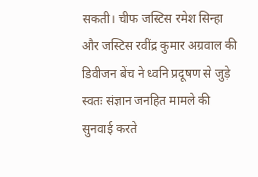सकती। चीफ जस्टिस रमेश सिन्हा और जस्टिस रवींद्र कुमार अग्रवाल की डिवीजन बेंच ने ध्वनि प्रदूषण से जुड़े स्वतः संज्ञान जनहित मामले की सुनवाई करते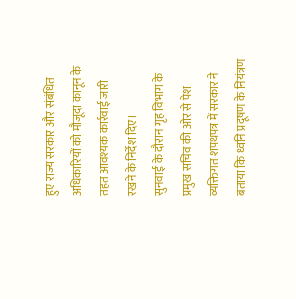हुए राज्य सरकार और संबंधित अधिकारियों को मौजूदा कानून के तहत आवश्यक कार्रवाई जारी रखने के निर्देश दिए।
सुनवाई के दौरान गृह विभाग के प्रमुख सचिव की ओर से पेश व्यक्तिगत शपथपत्र में सरकार ने बताया कि ध्वनि प्रदूषण के नियंत्रण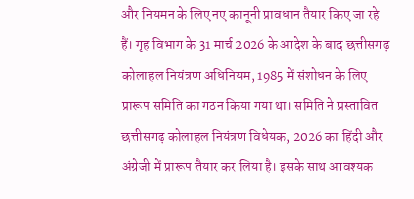और नियमन के लिए नए कानूनी प्रावधान तैयार किए जा रहे हैं। गृह विभाग के 31 मार्च 2026 के आदेश के बाद छत्तीसगढ़ कोलाहल नियंत्रण अधिनियम, 1985 में संशोधन के लिए प्रारूप समिति का गठन किया गया था। समिति ने प्रस्तावित छत्तीसगढ़ कोलाहल नियंत्रण विधेयक, 2026 का हिंदी और अंग्रेजी में प्रारूप तैयार कर लिया है। इसके साथ आवश्यक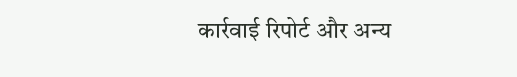कार्रवाई रिपोर्ट और अन्य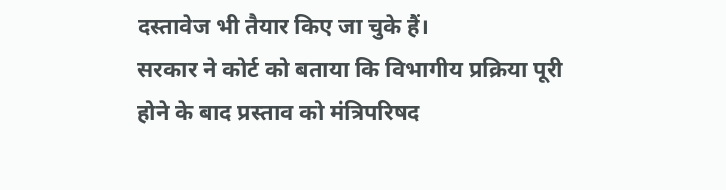दस्तावेज भी तैयार किए जा चुके हैं।
सरकार ने कोर्ट को बताया कि विभागीय प्रक्रिया पूरी होने के बाद प्रस्ताव को मंत्रिपरिषद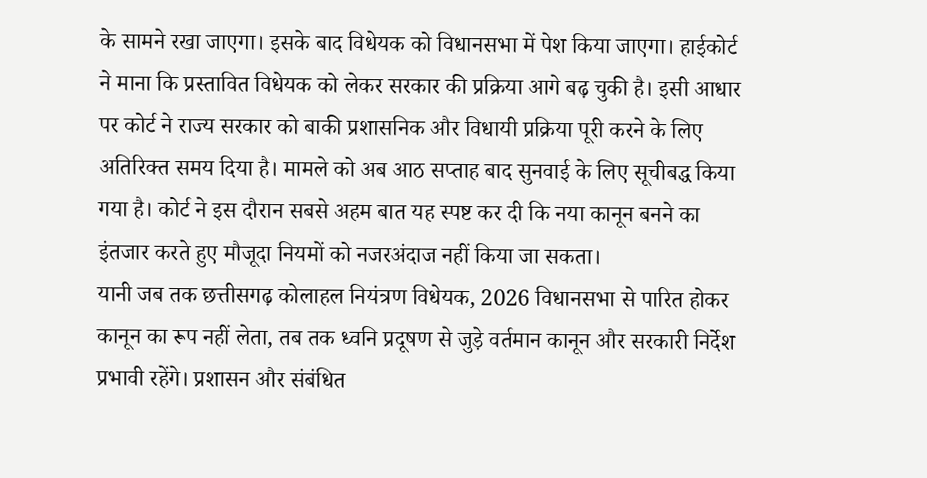के सामने रखा जाएगा। इसके बाद विधेयक को विधानसभा में पेश किया जाएगा। हाईकोर्ट ने माना कि प्रस्तावित विधेयक को लेकर सरकार की प्रक्रिया आगे बढ़ चुकी है। इसी आधार पर कोर्ट ने राज्य सरकार को बाकी प्रशासनिक और विधायी प्रक्रिया पूरी करने के लिए अतिरिक्त समय दिया है। मामले को अब आठ सप्ताह बाद सुनवाई के लिए सूचीबद्ध किया गया है। कोर्ट ने इस दौरान सबसे अहम बात यह स्पष्ट कर दी कि नया कानून बनने का इंतजार करते हुए मौजूदा नियमों को नजरअंदाज नहीं किया जा सकता।
यानी जब तक छत्तीसगढ़ कोलाहल नियंत्रण विधेयक, 2026 विधानसभा से पारित होकर कानून का रूप नहीं लेता, तब तक ध्वनि प्रदूषण से जुड़े वर्तमान कानून और सरकारी निर्देश प्रभावी रहेंगे। प्रशासन और संबंधित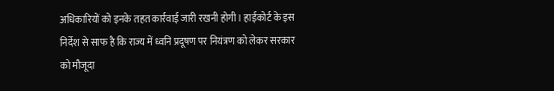अधिकारियों को इनके तहत कार्रवाई जारी रखनी होगी। हाईकोर्ट के इस निर्देश से साफ है कि राज्य में ध्वनि प्रदूषण पर नियंत्रण को लेकर सरकार को मौजूदा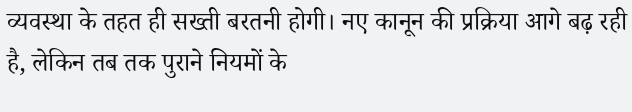व्यवस्था के तहत ही सख्ती बरतनी होगी। नए कानून की प्रक्रिया आगे बढ़ रही है, लेकिन तब तक पुराने नियमों के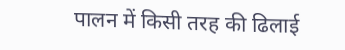पालन में किसी तरह की ढिलाई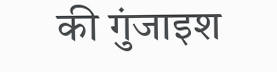की गुंजाइश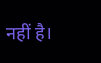नहीं है।